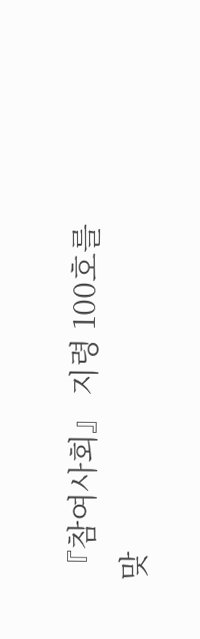『참여사회』 지령 100호를 맞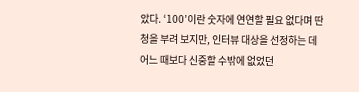았다. ‘100’이란 숫자에 연연할 필요 없다며 딴청을 부려 보지만, 인터뷰 대상을 선정하는 데 어느 때보다 신중할 수밖에 없었던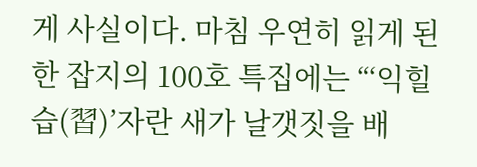게 사실이다. 마침 우연히 읽게 된 한 잡지의 100호 특집에는 “‘익힐 습(習)’자란 새가 날갯짓을 배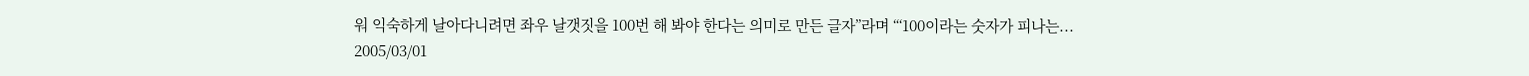워 익숙하게 날아다니려면 좌우 날갯짓을 100번 해 봐야 한다는 의미로 만든 글자”라며 “‘100이라는 숫자가 피나는...
2005/03/01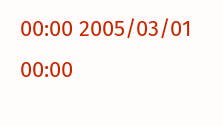00:00 2005/03/01 00:00